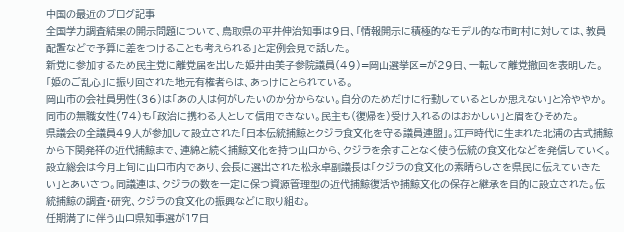中国の最近のブログ記事
全国学力調査結果の開示問題について、鳥取県の平井伸治知事は9日、「情報開示に積極的なモデル的な市町村に対しては、教員配置などで予算に差をつけることも考えられる」と定例会見で話した。
新党に参加するため民主党に離党届を出した姫井由美子参院議員(49)=岡山選挙区=が29日、一転して離党撤回を表明した。「姫のご乱心」に振り回された地元有権者らは、あっけにとられている。
岡山市の会社員男性(36)は「あの人は何がしたいのか分からない。自分のためだけに行動しているとしか思えない」と冷ややか。同市の無職女性(74)も「政治に携わる人として信用できない。民主も(復帰を)受け入れるのはおかしい」と眉をひそめた。
県議会の全議員49人が参加して設立された「日本伝統捕鯨とクジラ食文化を守る議員連盟」。江戸時代に生まれた北浦の古式捕鯨から下関発祥の近代捕鯨まで、連綿と続く捕鯨文化を持つ山口から、クジラを余すことなく使う伝統の食文化などを発信していく。
設立総会は今月上旬に山口市内であり、会長に選出された松永卓副議長は「クジラの食文化の素晴らしさを県民に伝えていきたい」とあいさつ。同議連は、クジラの数を一定に保つ資源管理型の近代捕鯨復活や捕鯨文化の保存と継承を目的に設立された。伝統捕鯨の調査・研究、クジラの食文化の振興などに取り組む。
任期満了に伴う山口県知事選が17日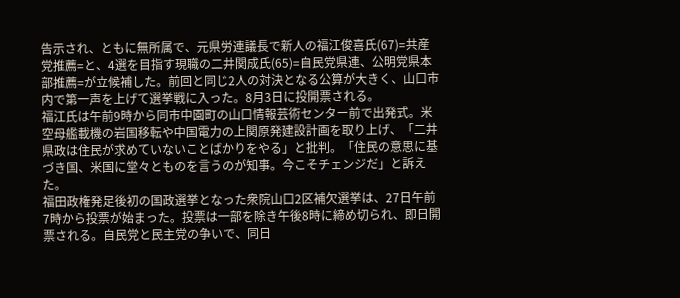告示され、ともに無所属で、元県労連議長で新人の福江俊喜氏(67)=共産党推薦=と、4選を目指す現職の二井関成氏(65)=自民党県連、公明党県本部推薦=が立候補した。前回と同じ2人の対決となる公算が大きく、山口市内で第一声を上げて選挙戦に入った。8月3日に投開票される。
福江氏は午前9時から同市中園町の山口情報芸術センター前で出発式。米空母艦載機の岩国移転や中国電力の上関原発建設計画を取り上げ、「二井県政は住民が求めていないことばかりをやる」と批判。「住民の意思に基づき国、米国に堂々とものを言うのが知事。今こそチェンジだ」と訴えた。
福田政権発足後初の国政選挙となった衆院山口2区補欠選挙は、27日午前7時から投票が始まった。投票は一部を除き午後8時に締め切られ、即日開票される。自民党と民主党の争いで、同日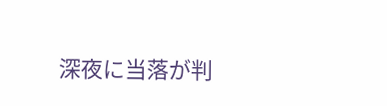深夜に当落が判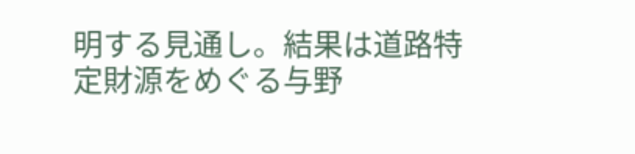明する見通し。結果は道路特定財源をめぐる与野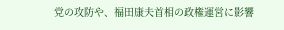党の攻防や、福田康夫首相の政権運営に影響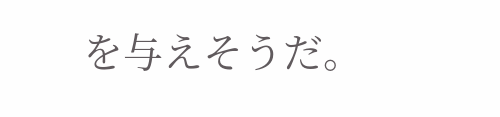を与えそうだ。